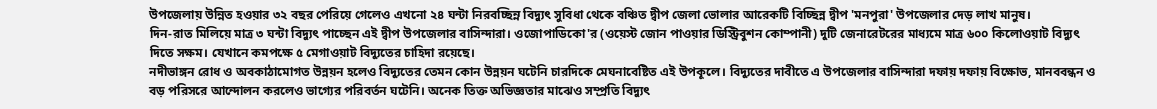উপজেলায় উন্নিত হওয়ার ৩২ বছর পেরিয়ে গেলেও এখনো ২৪ ঘন্টা নিরবচ্ছিন্ন বিদ্যুৎ সুবিধা থেকে বঞ্চিত দ্বীপ জেলা ভোলার আরেকটি বিচ্ছিন্ন দ্বীপ 'মনপুরা' উপজেলার দেড় লাখ মানুষ।
দিন-রাত মিলিয়ে মাত্র ৩ ঘন্টা বিদ্যুৎ পাচ্ছেন এই দ্বীপ উপজেলার বাসিন্দারা। ওজোপাডিকো'র (ওয়েস্ট জোন পাওয়ার ডিস্ট্রিবুশন কোম্পানী) দুটি জেনারেটরের মাধ্যমে মাত্র ৬০০ কিলোওয়াট বিদ্যুৎ দিতে সক্ষম। যেখানে কমপক্ষে ৫ মেগাওয়াট বিদ্যুতের চাহিদা রয়েছে।
নদীভাঙ্গন রোধ ও অবকাঠামোগত উন্নয়ন হলেও বিদ্যুতের তেমন কোন উন্নয়ন ঘটেনি চারদিকে মেঘনাবেষ্টিত এই উপকূলে। বিদ্যুতের দাবীতে এ উপজেলার বাসিন্দারা দফায় দফায় বিক্ষোভ, মানববন্ধন ও বড় পরিসরে আন্দোলন করলেও ভাগ্যের পরিবর্তন ঘটেনি। অনেক তিক্ত অভিজ্ঞতার মাঝেও সম্প্রতি বিদ্যুৎ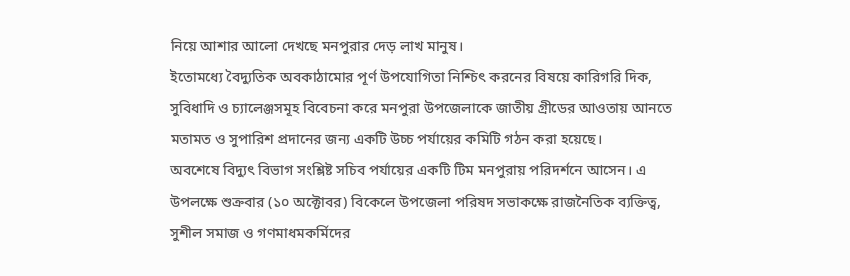নিয়ে আশার আলো দেখছে মনপুরার দেড় লাখ মানুষ।
ইতোমধ্যে বৈদ্যুতিক অবকাঠামোর পূর্ণ উপযোগিতা নিশ্চিৎ করনের বিষয়ে কারিগরি দিক, সুবিধাদি ও চ্যালেঞ্জসমূহ বিবেচনা করে মনপুরা উপজেলাকে জাতীয় গ্রীডের আওতায় আনতে মতামত ও সুপারিশ প্রদানের জন্য একটি উচ্চ পর্যায়ের কমিটি গঠন করা হয়েছে।
অবশেষে বিদ্যুৎ বিভাগ সংশ্লিষ্ট সচিব পর্যায়ের একটি টিম মনপুরায় পরিদর্শনে আসেন। এ উপলক্ষে শুক্রবার (১০ অক্টোবর) বিকেলে উপজেলা পরিষদ সভাকক্ষে রাজনৈতিক ব্যক্তিত্ব, সুশীল সমাজ ও গণমাধমকর্মিদের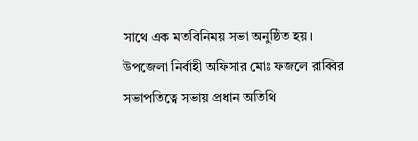সাথে এক মতবিনিময় সভা অনুষ্ঠিত হয়।
উপজেলা নির্বাহী অফিসার মোঃ ফজলে রাব্বির সভাপতিত্বে সভায় প্রধান অতিথি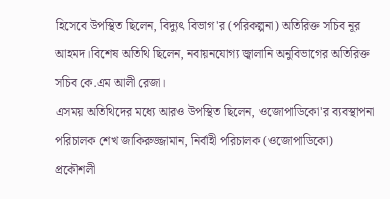হিসেবে উপস্থিত ছিলেন, বিদ্যুৎ বিভাগ'র (পরিকল্পনা) অতিরিক্ত সচিব নূর আহমদ।বিশেষ অতিথি ছিলেন, নবায়নযোগ্য জ্বালানি অনুবিভাগের অতিরিক্ত সচিব কে.এম আলী রেজা।
এসময় অতিথিদের মধ্যে আরও উপস্থিত ছিলেন, ওজোপাডিকো'র ব্যবস্থাপনা পরিচালক শেখ জাকিরুজ্জামান, নির্বাহী পরিচালক (ওজোপাডিকো) প্রকৌশলী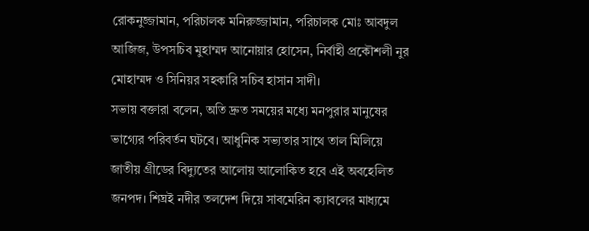রোকনুজ্জামান, পরিচালক মনিরুজ্জামান, পরিচালক মোঃ আবদুল আজিজ, উপসচিব মুহাম্মদ আনোয়ার হোসেন, নির্বাহী প্রকৌশলী নুর মোহাম্মদ ও সিনিয়র সহকারি সচিব হাসান সাদী।
সভায় বক্তারা বলেন, অতি দ্রুত সময়ের মধ্যে মনপুরার মানুষের ভাগ্যের পরিবর্তন ঘটবে। আধুনিক সভ্যতার সাথে তাল মিলিয়ে জাতীয় গ্রীডের বিদ্যুতের আলোয় আলোকিত হবে এই অবহেলিত জনপদ। শিঘ্রই নদীর তলদেশ দিয়ে সাবমেরিন ক্যাবলের মাধ্যমে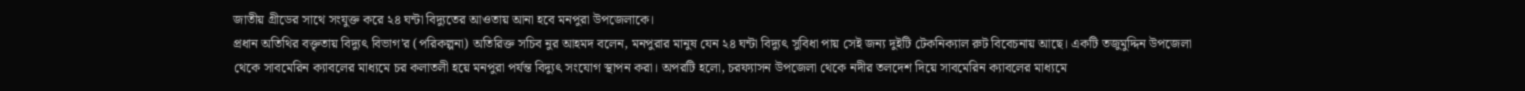জাতীয় গ্রীডের সাথে সংযুক্ত করে ২৪ ঘন্টা বিদ্যুতের আওতায় আনা হবে মনপুরা উপজেলাকে।
প্রধান অতিথির বক্তৃতায় বিদ্যুৎ বিভাগ'র (পরিকল্পনা) অতিরিক্ত সচিব নুর আহমদ বলেন, মনপুরার মানুষ যেন ২৪ ঘন্টা বিদ্যুৎ সুবিধা পায় সেই জন্য দুইটি টেকনিক্যাল রুট বিবেচনায় আছে। একটি তজুমুদ্দিন উপজেলা থেকে সাবমেরিন ক্যাবলের মাধ্যমে চর কলাতলী হয়ে মনপুরা পর্যন্ত বিদ্যুৎ সংযোগ স্থাপন করা। অপরটি হলো, চরফ্যাসন উপজেলা থেকে নদীর তলদেশ দিয়ে সাবমেরিন ক্যাবলের মাধ্যমে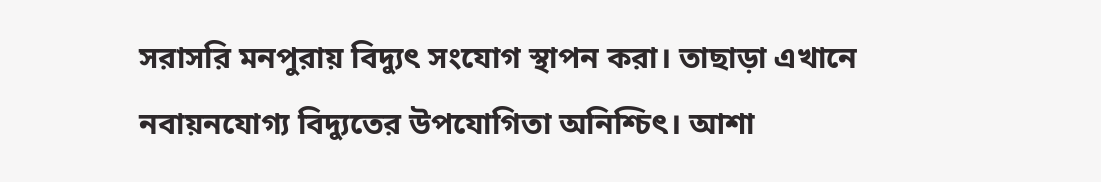সরাসরি মনপুরায় বিদ্যুৎ সংযোগ স্থাপন করা। তাছাড়া এখানে নবায়নযোগ্য বিদ্যুতের উপযোগিতা অনিশ্চিৎ। আশা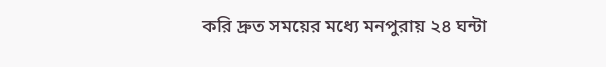করি দ্রুত সময়ের মধ্যে মনপুরায় ২৪ ঘন্টা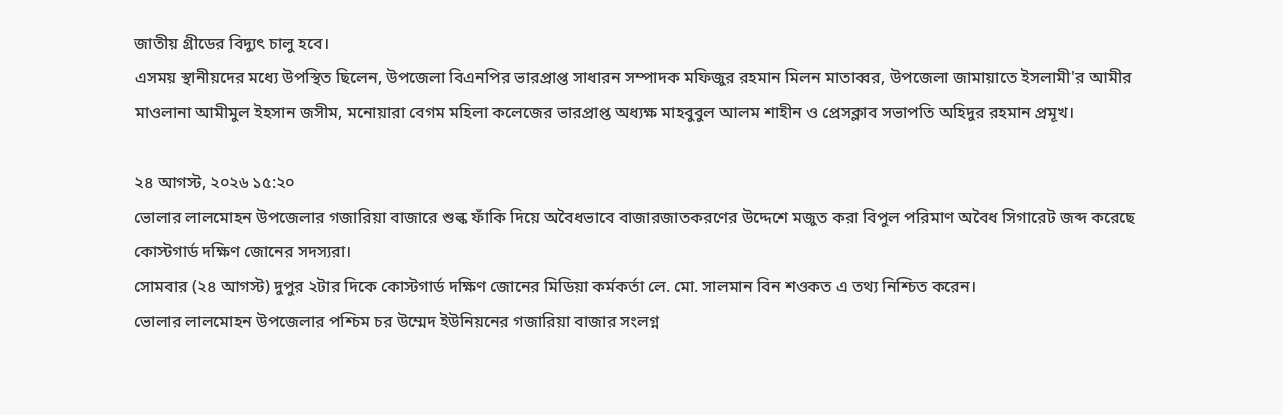জাতীয় গ্রীডের বিদ্যুৎ চালু হবে।
এসময় স্থানীয়দের মধ্যে উপস্থিত ছিলেন, উপজেলা বিএনপির ভারপ্রাপ্ত সাধারন সম্পাদক মফিজুর রহমান মিলন মাতাব্বর, উপজেলা জামায়াতে ইসলামী'র আমীর মাওলানা আমীমুল ইহসান জসীম, মনোয়ারা বেগম মহিলা কলেজের ভারপ্রাপ্ত অধ্যক্ষ মাহবুবুল আলম শাহীন ও প্রেসক্লাব সভাপতি অহিদুর রহমান প্রমূখ।

২৪ আগস্ট, ২০২৬ ১৫:২০
ভোলার লালমোহন উপজেলার গজারিয়া বাজারে শুল্ক ফাঁকি দিয়ে অবৈধভাবে বাজারজাতকরণের উদ্দেশে মজুত করা বিপুল পরিমাণ অবৈধ সিগারেট জব্দ করেছে কোস্টগার্ড দক্ষিণ জোনের সদস্যরা।
সোমবার (২৪ আগস্ট) দুপুর ২টার দিকে কোস্টগার্ড দক্ষিণ জোনের মিডিয়া কর্মকর্তা লে. মো. সালমান বিন শওকত এ তথ্য নিশ্চিত করেন।
ভোলার লালমোহন উপজেলার পশ্চিম চর উম্মেদ ইউনিয়নের গজারিয়া বাজার সংলগ্ন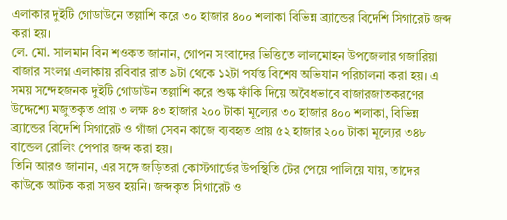এলাকার দুইটি গোডাউনে তল্লাশি করে ৩০ হাজার ৪০০ শলাকা বিভিন্ন ব্র্যান্ডের বিদেশি সিগারেট জব্দ করা হয়।
লে. মো. সালমান বিন শওকত জানান, গোপন সংবাদের ভিত্তিতে লালমোহন উপজেলার গজারিয়া বাজার সংলগ্ন এলাকায় রবিবার রাত ৯টা থেকে ১২টা পর্যন্ত বিশেষ অভিযান পরিচালনা করা হয়। এ সময় সন্দেহজনক দুইটি গোডাউন তল্লাশি করে শুল্ক ফাঁকি দিয়ে অবৈধভাবে বাজারজাতকরণের উদ্দেশ্যে মজুতকৃত প্রায় ৩ লক্ষ ৪৩ হাজার ২০০ টাকা মূল্যের ৩০ হাজার ৪০০ শলাকা, বিভিন্ন ব্র্যান্ডের বিদেশি সিগারেট ও গাঁজা সেবন কাজে ব্যবহৃত প্রায় ৫২ হাজার ২০০ টাকা মূল্যের ৩৪৮ বান্ডেল রোলিং পেপার জব্দ করা হয়।
তিনি আরও জানান, এর সঙ্গে জড়িতরা কোস্টগার্ডের উপস্থিতি টের পেয়ে পালিয়ে যায়, তাদের কাউকে আটক করা সম্ভব হয়নি। জব্দকৃত সিগারেট ও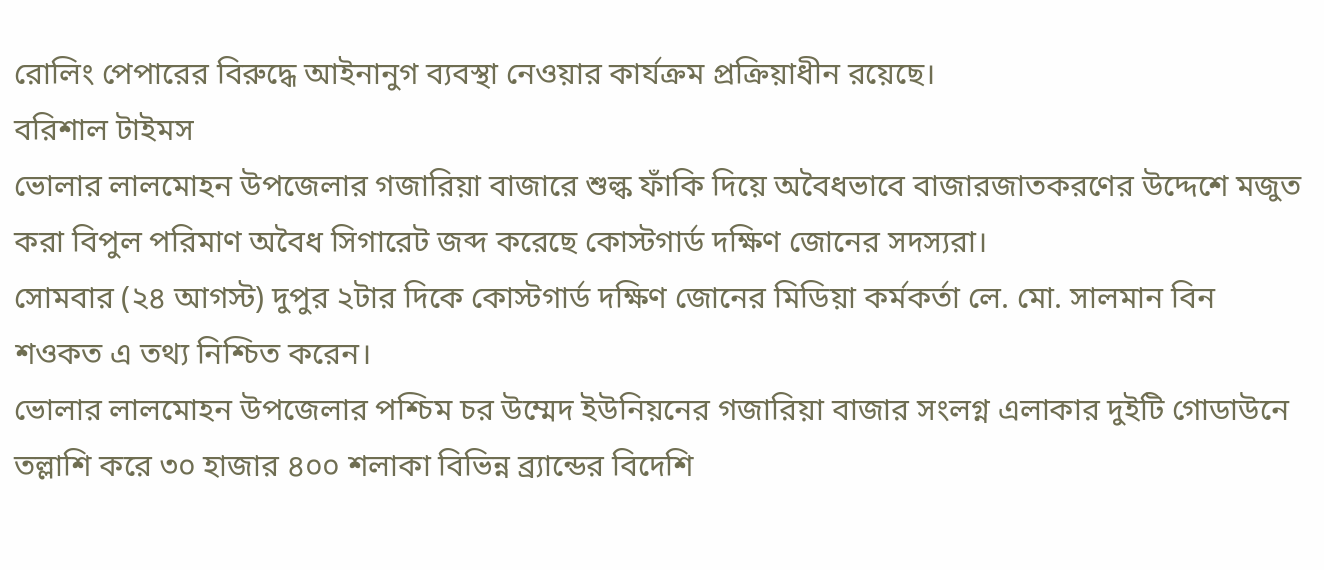রোলিং পেপারের বিরুদ্ধে আইনানুগ ব্যবস্থা নেওয়ার কার্যক্রম প্রক্রিয়াধীন রয়েছে।
বরিশাল টাইমস
ভোলার লালমোহন উপজেলার গজারিয়া বাজারে শুল্ক ফাঁকি দিয়ে অবৈধভাবে বাজারজাতকরণের উদ্দেশে মজুত করা বিপুল পরিমাণ অবৈধ সিগারেট জব্দ করেছে কোস্টগার্ড দক্ষিণ জোনের সদস্যরা।
সোমবার (২৪ আগস্ট) দুপুর ২টার দিকে কোস্টগার্ড দক্ষিণ জোনের মিডিয়া কর্মকর্তা লে. মো. সালমান বিন শওকত এ তথ্য নিশ্চিত করেন।
ভোলার লালমোহন উপজেলার পশ্চিম চর উম্মেদ ইউনিয়নের গজারিয়া বাজার সংলগ্ন এলাকার দুইটি গোডাউনে তল্লাশি করে ৩০ হাজার ৪০০ শলাকা বিভিন্ন ব্র্যান্ডের বিদেশি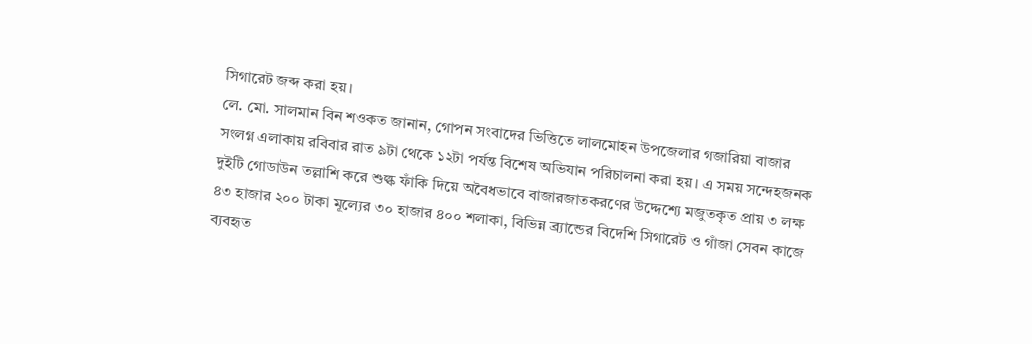সিগারেট জব্দ করা হয়।
লে. মো. সালমান বিন শওকত জানান, গোপন সংবাদের ভিত্তিতে লালমোহন উপজেলার গজারিয়া বাজার সংলগ্ন এলাকায় রবিবার রাত ৯টা থেকে ১২টা পর্যন্ত বিশেষ অভিযান পরিচালনা করা হয়। এ সময় সন্দেহজনক দুইটি গোডাউন তল্লাশি করে শুল্ক ফাঁকি দিয়ে অবৈধভাবে বাজারজাতকরণের উদ্দেশ্যে মজুতকৃত প্রায় ৩ লক্ষ ৪৩ হাজার ২০০ টাকা মূল্যের ৩০ হাজার ৪০০ শলাকা, বিভিন্ন ব্র্যান্ডের বিদেশি সিগারেট ও গাঁজা সেবন কাজে ব্যবহৃত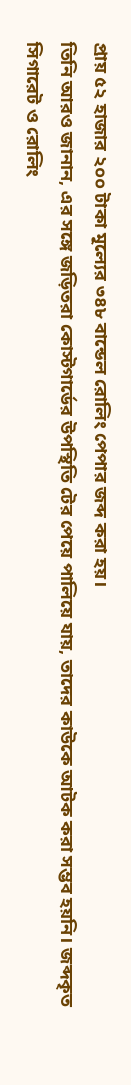প্রায় ৫২ হাজার ২০০ টাকা মূল্যের ৩৪৮ বান্ডেল রোলিং পেপার জব্দ করা হয়।
তিনি আরও জানান, এর সঙ্গে জড়িতরা কোস্টগার্ডের উপস্থিতি টের পেয়ে পালিয়ে যায়, তাদের কাউকে আটক করা সম্ভব হয়নি। জব্দকৃত সিগারেট ও রোলিং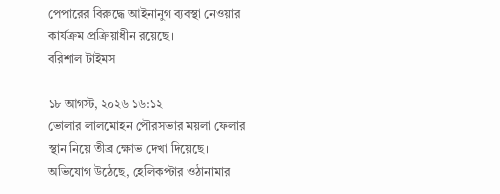পেপারের বিরুদ্ধে আইনানুগ ব্যবস্থা নেওয়ার কার্যক্রম প্রক্রিয়াধীন রয়েছে।
বরিশাল টাইমস

১৮ আগস্ট, ২০২৬ ১৬:১২
ভোলার লালমোহন পৌরসভার ময়লা ফেলার স্থান নিয়ে তীব্র ক্ষোভ দেখা দিয়েছে। অভিযোগ উঠেছে, হেলিকপ্টার ওঠানামার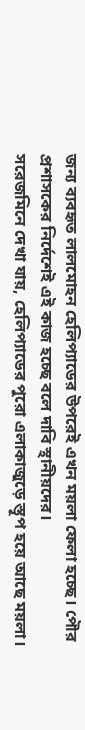জন্য ব্যবহৃত লালমোহন হেলিপ্যাডের উপরেই এখন ময়লা ফেলা হচ্ছে। পৌর প্রশাসকের নির্দেশেই এই কাজ হচ্ছে বলে দাবি স্থানীয়দের।
সরেজমিনে দেখা যায়, হেলিপ্যাডের পুরো এলাকাজুড়ে স্তূপ হয়ে আছে ময়লা।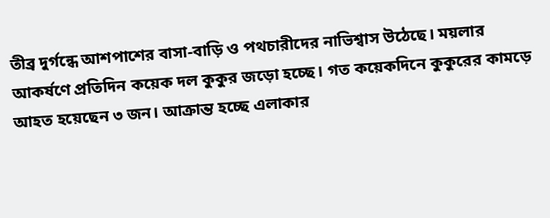তীব্র দুর্গন্ধে আশপাশের বাসা-বাড়ি ও পথচারীদের নাভিশ্বাস উঠেছে। ময়লার আকর্ষণে প্রতিদিন কয়েক দল কুকুর জড়ো হচ্ছে। গত কয়েকদিনে কুকুরের কামড়ে আহত হয়েছেন ৩ জন। আক্রান্ত হচ্ছে এলাকার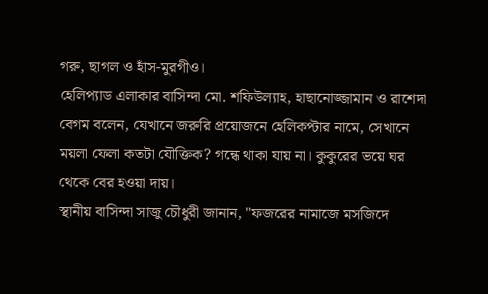গরু, ছাগল ও হাঁস-মুরগীও।
হেলিপ্যাড এলাকার বাসিন্দা মো. শফিউল্যাহ, হাছানোজ্জামান ও রাশেদা বেগম বলেন, যেখানে জরুরি প্রয়োজনে হেলিকপ্টার নামে, সেখানে ময়লা ফেলা কতটা যৌক্তিক? গন্ধে থাকা যায় না। কুকুরের ভয়ে ঘর থেকে বের হওয়া দায়।
স্থানীয় বাসিন্দা সাজু চৌধুরী জানান, "ফজরের নামাজে মসজিদে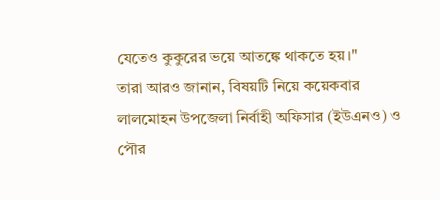যেতেও কুকুরের ভয়ে আতঙ্কে থাকতে হয়।"
তারা আরও জানান, বিষয়টি নিয়ে কয়েকবার লালমোহন উপজেলা নির্বাহী অফিসার (ইউএনও) ও পৌর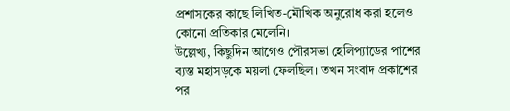প্রশাসকের কাছে লিখিত-মৌখিক অনুরোধ করা হলেও কোনো প্রতিকার মেলেনি।
উল্লেখ্য, কিছুদিন আগেও পৌরসভা হেলিপ্যাডের পাশের ব্যস্ত মহাসড়কে ময়লা ফেলছিল। তখন সংবাদ প্রকাশের পর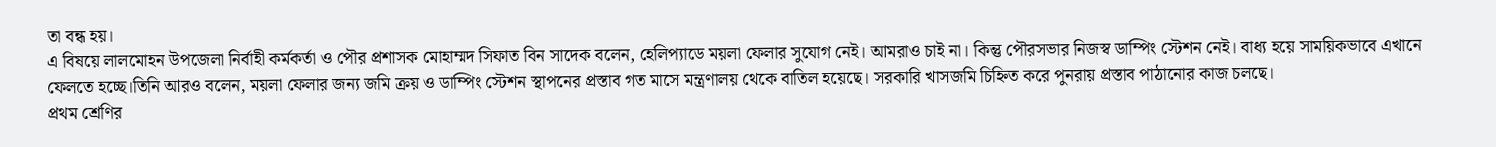তা বন্ধ হয়।
এ বিষয়ে লালমোহন উপজেলা নির্বাহী কর্মকর্তা ও পৌর প্রশাসক মোহাম্মদ সিফাত বিন সাদেক বলেন, হেলিপ্যাডে ময়লা ফেলার সুযোগ নেই। আমরাও চাই না। কিন্তু পৌরসভার নিজস্ব ডাম্পিং স্টেশন নেই। বাধ্য হয়ে সাময়িকভাবে এখানে ফেলতে হচ্ছে।তিনি আরও বলেন, ময়লা ফেলার জন্য জমি ক্রয় ও ডাম্পিং স্টেশন স্থাপনের প্রস্তাব গত মাসে মন্ত্রণালয় থেকে বাতিল হয়েছে। সরকারি খাসজমি চিহ্নিত করে পুনরায় প্রস্তাব পাঠানোর কাজ চলছে।
প্রথম শ্রেণির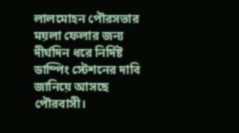লালমোহন পৌরসভার ময়লা ফেলার জন্য দীর্ঘদিন ধরে নির্দিষ্ট ডাম্পিং স্টেশনের দাবি জানিয়ে আসছে পৌরবাসী।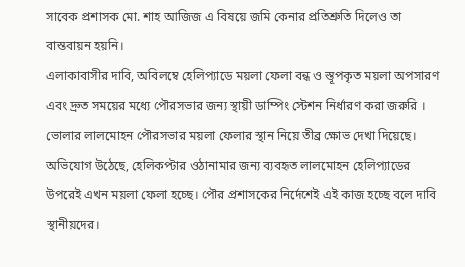সাবেক প্রশাসক মো. শাহ আজিজ এ বিষয়ে জমি কেনার প্রতিশ্রুতি দিলেও তা বাস্তবায়ন হয়নি।
এলাকাবাসীর দাবি, অবিলম্বে হেলিপ্যাডে ময়লা ফেলা বন্ধ ও স্তূপকৃত ময়লা অপসারণ এবং দ্রুত সময়ের মধ্যে পৌরসভার জন্য স্থায়ী ডাম্পিং স্টেশন নির্ধারণ করা জরুরি ।
ভোলার লালমোহন পৌরসভার ময়লা ফেলার স্থান নিয়ে তীব্র ক্ষোভ দেখা দিয়েছে। অভিযোগ উঠেছে, হেলিকপ্টার ওঠানামার জন্য ব্যবহৃত লালমোহন হেলিপ্যাডের উপরেই এখন ময়লা ফেলা হচ্ছে। পৌর প্রশাসকের নির্দেশেই এই কাজ হচ্ছে বলে দাবি স্থানীয়দের।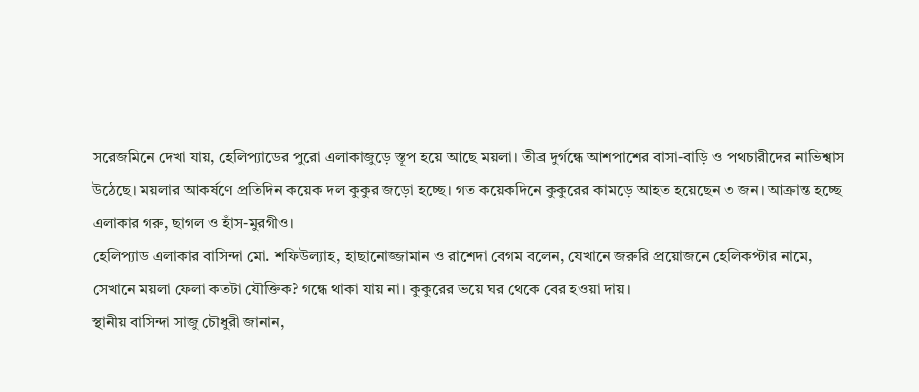সরেজমিনে দেখা যায়, হেলিপ্যাডের পুরো এলাকাজুড়ে স্তূপ হয়ে আছে ময়লা। তীব্র দুর্গন্ধে আশপাশের বাসা-বাড়ি ও পথচারীদের নাভিশ্বাস উঠেছে। ময়লার আকর্ষণে প্রতিদিন কয়েক দল কুকুর জড়ো হচ্ছে। গত কয়েকদিনে কুকুরের কামড়ে আহত হয়েছেন ৩ জন। আক্রান্ত হচ্ছে এলাকার গরু, ছাগল ও হাঁস-মুরগীও।
হেলিপ্যাড এলাকার বাসিন্দা মো. শফিউল্যাহ, হাছানোজ্জামান ও রাশেদা বেগম বলেন, যেখানে জরুরি প্রয়োজনে হেলিকপ্টার নামে, সেখানে ময়লা ফেলা কতটা যৌক্তিক? গন্ধে থাকা যায় না। কুকুরের ভয়ে ঘর থেকে বের হওয়া দায়।
স্থানীয় বাসিন্দা সাজু চৌধুরী জানান,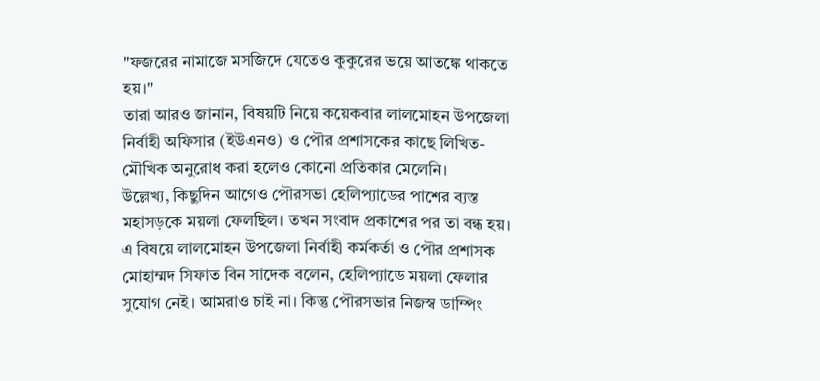"ফজরের নামাজে মসজিদে যেতেও কুকুরের ভয়ে আতঙ্কে থাকতে হয়।"
তারা আরও জানান, বিষয়টি নিয়ে কয়েকবার লালমোহন উপজেলা নির্বাহী অফিসার (ইউএনও) ও পৌর প্রশাসকের কাছে লিখিত-মৌখিক অনুরোধ করা হলেও কোনো প্রতিকার মেলেনি।
উল্লেখ্য, কিছুদিন আগেও পৌরসভা হেলিপ্যাডের পাশের ব্যস্ত মহাসড়কে ময়লা ফেলছিল। তখন সংবাদ প্রকাশের পর তা বন্ধ হয়।
এ বিষয়ে লালমোহন উপজেলা নির্বাহী কর্মকর্তা ও পৌর প্রশাসক মোহাম্মদ সিফাত বিন সাদেক বলেন, হেলিপ্যাডে ময়লা ফেলার সুযোগ নেই। আমরাও চাই না। কিন্তু পৌরসভার নিজস্ব ডাম্পিং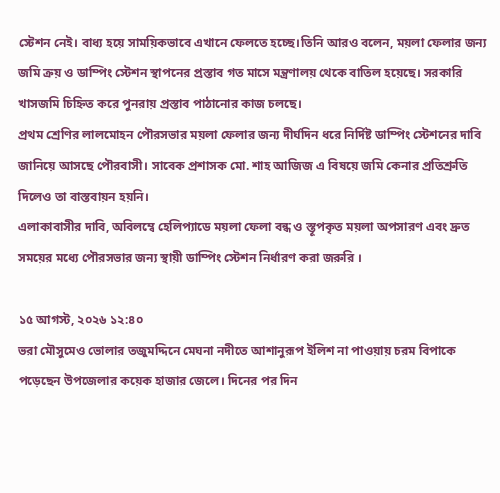স্টেশন নেই। বাধ্য হয়ে সাময়িকভাবে এখানে ফেলতে হচ্ছে।তিনি আরও বলেন, ময়লা ফেলার জন্য জমি ক্রয় ও ডাম্পিং স্টেশন স্থাপনের প্রস্তাব গত মাসে মন্ত্রণালয় থেকে বাতিল হয়েছে। সরকারি খাসজমি চিহ্নিত করে পুনরায় প্রস্তাব পাঠানোর কাজ চলছে।
প্রথম শ্রেণির লালমোহন পৌরসভার ময়লা ফেলার জন্য দীর্ঘদিন ধরে নির্দিষ্ট ডাম্পিং স্টেশনের দাবি জানিয়ে আসছে পৌরবাসী। সাবেক প্রশাসক মো. শাহ আজিজ এ বিষয়ে জমি কেনার প্রতিশ্রুতি দিলেও তা বাস্তবায়ন হয়নি।
এলাকাবাসীর দাবি, অবিলম্বে হেলিপ্যাডে ময়লা ফেলা বন্ধ ও স্তূপকৃত ময়লা অপসারণ এবং দ্রুত সময়ের মধ্যে পৌরসভার জন্য স্থায়ী ডাম্পিং স্টেশন নির্ধারণ করা জরুরি ।

১৫ আগস্ট, ২০২৬ ১২:৪০
ভরা মৌসুমেও ভোলার তজুমদ্দিনে মেঘনা নদীতে আশানুরূপ ইলিশ না পাওয়ায় চরম বিপাকে পড়েছেন উপজেলার কয়েক হাজার জেলে। দিনের পর দিন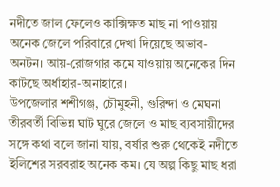নদীতে জাল ফেলেও কাক্সিক্ষত মাছ না পাওয়ায় অনেক জেলে পরিবারে দেখা দিয়েছে অভাব-অনটন। আয়-রোজগার কমে যাওয়ায় অনেকের দিন কাটছে অর্ধাহার-অনাহারে।
উপজেলার শশীগঞ্জ, চৌমুহনী, গুরিন্দা ও মেঘনা তীরবর্তী বিভিন্ন ঘাট ঘুরে জেলে ও মাছ ব্যবসায়ীদের সঙ্গে কথা বলে জানা যায়, বর্ষার শুরু থেকেই নদীতে ইলিশের সরবরাহ অনেক কম। যে অল্প কিছু মাছ ধরা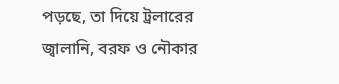পড়ছে, তা দিয়ে ট্রলারের জ্বালানি, বরফ ও নৌকার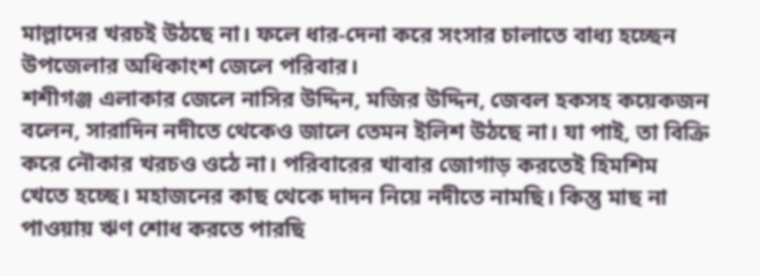মাল্লাদের খরচই উঠছে না। ফলে ধার-দেনা করে সংসার চালাতে বাধ্য হচ্ছেন উপজেলার অধিকাংশ জেলে পরিবার।
শশীগঞ্জ এলাকার জেলে নাসির উদ্দিন, মজির উদ্দিন, জেবল হকসহ কয়েকজন বলেন, সারাদিন নদীতে থেকেও জালে তেমন ইলিশ উঠছে না। যা পাই, তা বিক্রি করে নৌকার খরচও ওঠে না। পরিবারের খাবার জোগাড় করতেই হিমশিম খেতে হচ্ছে। মহাজনের কাছ থেকে দাদন নিয়ে নদীতে নামছি। কিন্তু মাছ না পাওয়ায় ঋণ শোধ করতে পারছি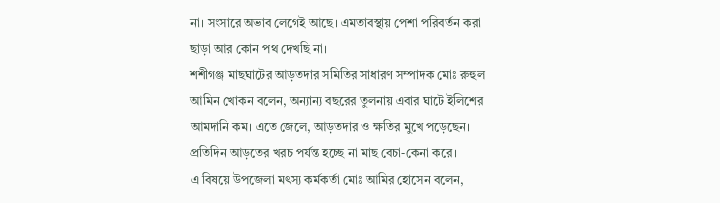না। সংসারে অভাব লেগেই আছে। এমতাবস্থায় পেশা পরিবর্তন করা ছাড়া আর কোন পথ দেখছি না।
শশীগঞ্জ মাছঘাটের আড়তদার সমিতির সাধারণ সম্পাদক মোঃ রুহুল আমিন খোকন বলেন, অন্যান্য বছরের তুলনায় এবার ঘাটে ইলিশের আমদানি কম। এতে জেলে, আড়তদার ও ক্ষতির মুখে পড়েছেন। প্রতিদিন আড়তের খরচ পর্যন্ত হচ্ছে না মাছ বেচা-কেনা করে।
এ বিষয়ে উপজেলা মৎস্য কর্মকর্তা মোঃ আমির হোসেন বলেন,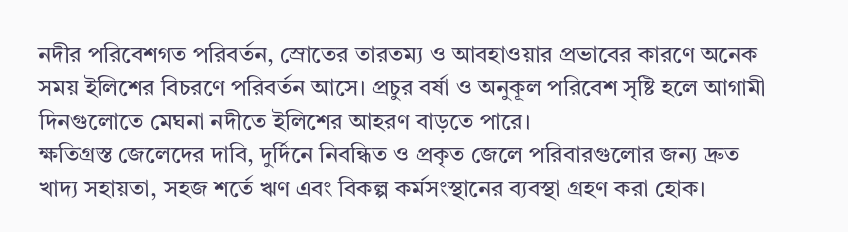নদীর পরিবেশগত পরিবর্তন, স্রোতের তারতম্য ও আবহাওয়ার প্রভাবের কারণে অনেক সময় ইলিশের বিচরণে পরিবর্তন আসে। প্রচুর বর্ষা ও অনুকূল পরিবেশ সৃষ্টি হলে আগামী দিনগুলোতে মেঘনা নদীতে ইলিশের আহরণ বাড়তে পারে।
ক্ষতিগ্রস্ত জেলেদের দাবি, দুর্দিনে নিবন্ধিত ও প্রকৃত জেলে পরিবারগুলোর জন্য দ্রুত খাদ্য সহায়তা, সহজ শর্তে ঋণ এবং বিকল্প কর্মসংস্থানের ব্যবস্থা গ্রহণ করা হোক।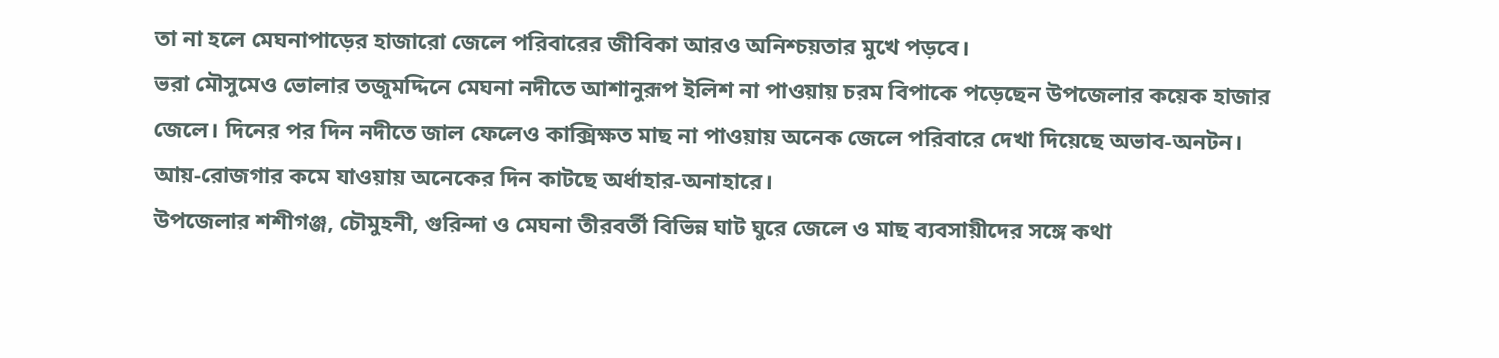তা না হলে মেঘনাপাড়ের হাজারো জেলে পরিবারের জীবিকা আরও অনিশ্চয়তার মুখে পড়বে।
ভরা মৌসুমেও ভোলার তজুমদ্দিনে মেঘনা নদীতে আশানুরূপ ইলিশ না পাওয়ায় চরম বিপাকে পড়েছেন উপজেলার কয়েক হাজার জেলে। দিনের পর দিন নদীতে জাল ফেলেও কাক্সিক্ষত মাছ না পাওয়ায় অনেক জেলে পরিবারে দেখা দিয়েছে অভাব-অনটন। আয়-রোজগার কমে যাওয়ায় অনেকের দিন কাটছে অর্ধাহার-অনাহারে।
উপজেলার শশীগঞ্জ, চৌমুহনী, গুরিন্দা ও মেঘনা তীরবর্তী বিভিন্ন ঘাট ঘুরে জেলে ও মাছ ব্যবসায়ীদের সঙ্গে কথা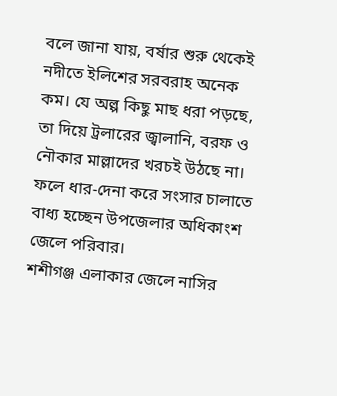বলে জানা যায়, বর্ষার শুরু থেকেই নদীতে ইলিশের সরবরাহ অনেক কম। যে অল্প কিছু মাছ ধরা পড়ছে, তা দিয়ে ট্রলারের জ্বালানি, বরফ ও নৌকার মাল্লাদের খরচই উঠছে না। ফলে ধার-দেনা করে সংসার চালাতে বাধ্য হচ্ছেন উপজেলার অধিকাংশ জেলে পরিবার।
শশীগঞ্জ এলাকার জেলে নাসির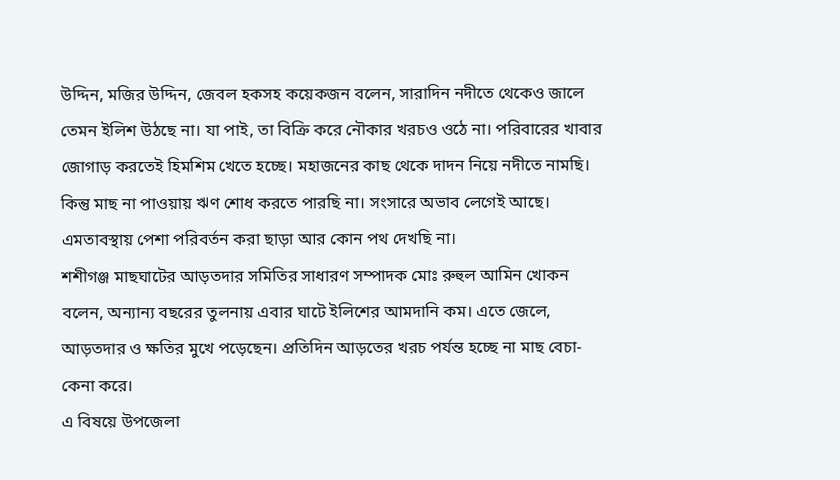উদ্দিন, মজির উদ্দিন, জেবল হকসহ কয়েকজন বলেন, সারাদিন নদীতে থেকেও জালে তেমন ইলিশ উঠছে না। যা পাই, তা বিক্রি করে নৌকার খরচও ওঠে না। পরিবারের খাবার জোগাড় করতেই হিমশিম খেতে হচ্ছে। মহাজনের কাছ থেকে দাদন নিয়ে নদীতে নামছি। কিন্তু মাছ না পাওয়ায় ঋণ শোধ করতে পারছি না। সংসারে অভাব লেগেই আছে। এমতাবস্থায় পেশা পরিবর্তন করা ছাড়া আর কোন পথ দেখছি না।
শশীগঞ্জ মাছঘাটের আড়তদার সমিতির সাধারণ সম্পাদক মোঃ রুহুল আমিন খোকন বলেন, অন্যান্য বছরের তুলনায় এবার ঘাটে ইলিশের আমদানি কম। এতে জেলে, আড়তদার ও ক্ষতির মুখে পড়েছেন। প্রতিদিন আড়তের খরচ পর্যন্ত হচ্ছে না মাছ বেচা-কেনা করে।
এ বিষয়ে উপজেলা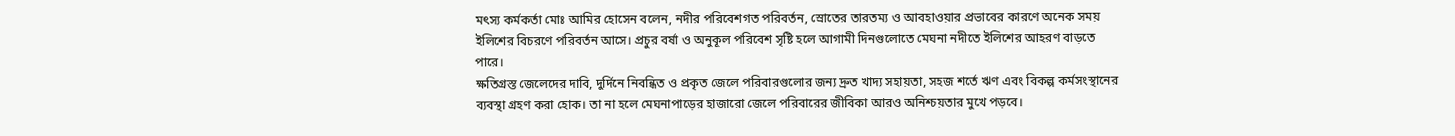মৎস্য কর্মকর্তা মোঃ আমির হোসেন বলেন, নদীর পরিবেশগত পরিবর্তন, স্রোতের তারতম্য ও আবহাওয়ার প্রভাবের কারণে অনেক সময় ইলিশের বিচরণে পরিবর্তন আসে। প্রচুর বর্ষা ও অনুকূল পরিবেশ সৃষ্টি হলে আগামী দিনগুলোতে মেঘনা নদীতে ইলিশের আহরণ বাড়তে পারে।
ক্ষতিগ্রস্ত জেলেদের দাবি, দুর্দিনে নিবন্ধিত ও প্রকৃত জেলে পরিবারগুলোর জন্য দ্রুত খাদ্য সহায়তা, সহজ শর্তে ঋণ এবং বিকল্প কর্মসংস্থানের ব্যবস্থা গ্রহণ করা হোক। তা না হলে মেঘনাপাড়ের হাজারো জেলে পরিবারের জীবিকা আরও অনিশ্চয়তার মুখে পড়বে।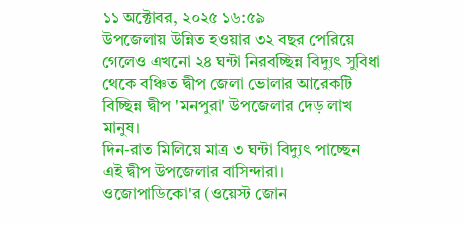১১ অক্টোবর, ২০২৫ ১৬:৫৯
উপজেলায় উন্নিত হওয়ার ৩২ বছর পেরিয়ে গেলেও এখনো ২৪ ঘন্টা নিরবচ্ছিন্ন বিদ্যুৎ সুবিধা থেকে বঞ্চিত দ্বীপ জেলা ভোলার আরেকটি বিচ্ছিন্ন দ্বীপ 'মনপুরা' উপজেলার দেড় লাখ মানুষ।
দিন-রাত মিলিয়ে মাত্র ৩ ঘন্টা বিদ্যুৎ পাচ্ছেন এই দ্বীপ উপজেলার বাসিন্দারা। ওজোপাডিকো'র (ওয়েস্ট জোন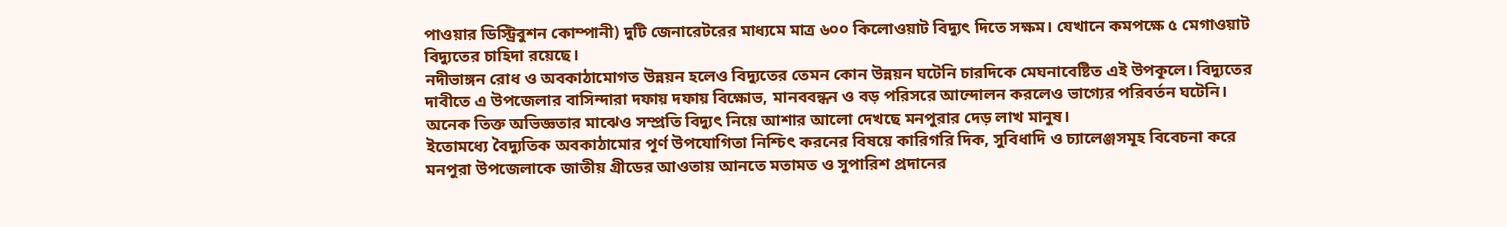পাওয়ার ডিস্ট্রিবুশন কোম্পানী) দুটি জেনারেটরের মাধ্যমে মাত্র ৬০০ কিলোওয়াট বিদ্যুৎ দিতে সক্ষম। যেখানে কমপক্ষে ৫ মেগাওয়াট বিদ্যুতের চাহিদা রয়েছে।
নদীভাঙ্গন রোধ ও অবকাঠামোগত উন্নয়ন হলেও বিদ্যুতের তেমন কোন উন্নয়ন ঘটেনি চারদিকে মেঘনাবেষ্টিত এই উপকূলে। বিদ্যুতের দাবীতে এ উপজেলার বাসিন্দারা দফায় দফায় বিক্ষোভ, মানববন্ধন ও বড় পরিসরে আন্দোলন করলেও ভাগ্যের পরিবর্তন ঘটেনি। অনেক তিক্ত অভিজ্ঞতার মাঝেও সম্প্রতি বিদ্যুৎ নিয়ে আশার আলো দেখছে মনপুরার দেড় লাখ মানুষ।
ইতোমধ্যে বৈদ্যুতিক অবকাঠামোর পূর্ণ উপযোগিতা নিশ্চিৎ করনের বিষয়ে কারিগরি দিক, সুবিধাদি ও চ্যালেঞ্জসমূহ বিবেচনা করে মনপুরা উপজেলাকে জাতীয় গ্রীডের আওতায় আনতে মতামত ও সুপারিশ প্রদানের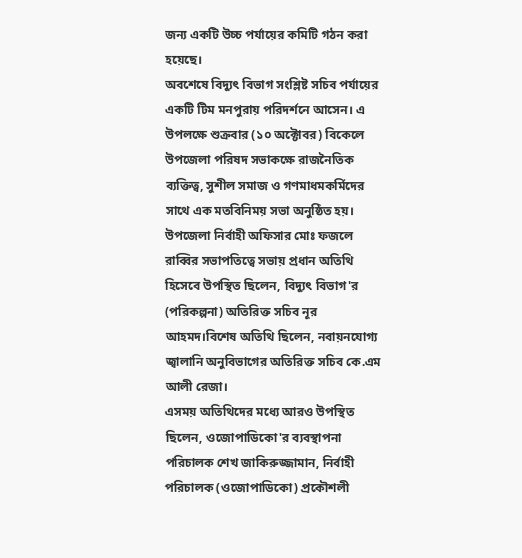জন্য একটি উচ্চ পর্যায়ের কমিটি গঠন করা হয়েছে।
অবশেষে বিদ্যুৎ বিভাগ সংশ্লিষ্ট সচিব পর্যায়ের একটি টিম মনপুরায় পরিদর্শনে আসেন। এ উপলক্ষে শুক্রবার (১০ অক্টোবর) বিকেলে উপজেলা পরিষদ সভাকক্ষে রাজনৈতিক ব্যক্তিত্ব, সুশীল সমাজ ও গণমাধমকর্মিদের সাথে এক মতবিনিময় সভা অনুষ্ঠিত হয়।
উপজেলা নির্বাহী অফিসার মোঃ ফজলে রাব্বির সভাপতিত্বে সভায় প্রধান অতিথি হিসেবে উপস্থিত ছিলেন, বিদ্যুৎ বিভাগ'র (পরিকল্পনা) অতিরিক্ত সচিব নূর আহমদ।বিশেষ অতিথি ছিলেন, নবায়নযোগ্য জ্বালানি অনুবিভাগের অতিরিক্ত সচিব কে.এম আলী রেজা।
এসময় অতিথিদের মধ্যে আরও উপস্থিত ছিলেন, ওজোপাডিকো'র ব্যবস্থাপনা পরিচালক শেখ জাকিরুজ্জামান, নির্বাহী পরিচালক (ওজোপাডিকো) প্রকৌশলী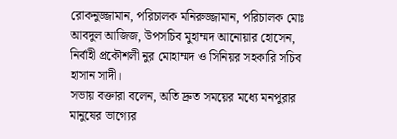রোকনুজ্জামান, পরিচালক মনিরুজ্জামান, পরিচালক মোঃ আবদুল আজিজ, উপসচিব মুহাম্মদ আনোয়ার হোসেন, নির্বাহী প্রকৌশলী নুর মোহাম্মদ ও সিনিয়র সহকারি সচিব হাসান সাদী।
সভায় বক্তারা বলেন, অতি দ্রুত সময়ের মধ্যে মনপুরার মানুষের ভাগ্যের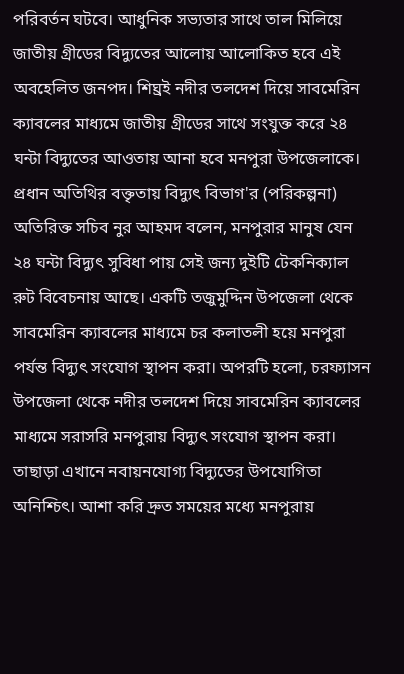পরিবর্তন ঘটবে। আধুনিক সভ্যতার সাথে তাল মিলিয়ে জাতীয় গ্রীডের বিদ্যুতের আলোয় আলোকিত হবে এই অবহেলিত জনপদ। শিঘ্রই নদীর তলদেশ দিয়ে সাবমেরিন ক্যাবলের মাধ্যমে জাতীয় গ্রীডের সাথে সংযুক্ত করে ২৪ ঘন্টা বিদ্যুতের আওতায় আনা হবে মনপুরা উপজেলাকে।
প্রধান অতিথির বক্তৃতায় বিদ্যুৎ বিভাগ'র (পরিকল্পনা) অতিরিক্ত সচিব নুর আহমদ বলেন, মনপুরার মানুষ যেন ২৪ ঘন্টা বিদ্যুৎ সুবিধা পায় সেই জন্য দুইটি টেকনিক্যাল রুট বিবেচনায় আছে। একটি তজুমুদ্দিন উপজেলা থেকে সাবমেরিন ক্যাবলের মাধ্যমে চর কলাতলী হয়ে মনপুরা পর্যন্ত বিদ্যুৎ সংযোগ স্থাপন করা। অপরটি হলো, চরফ্যাসন উপজেলা থেকে নদীর তলদেশ দিয়ে সাবমেরিন ক্যাবলের মাধ্যমে সরাসরি মনপুরায় বিদ্যুৎ সংযোগ স্থাপন করা। তাছাড়া এখানে নবায়নযোগ্য বিদ্যুতের উপযোগিতা অনিশ্চিৎ। আশা করি দ্রুত সময়ের মধ্যে মনপুরায়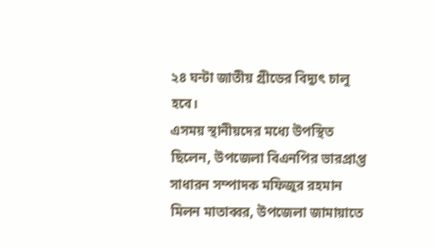২৪ ঘন্টা জাতীয় গ্রীডের বিদ্যুৎ চালু হবে।
এসময় স্থানীয়দের মধ্যে উপস্থিত ছিলেন, উপজেলা বিএনপির ভারপ্রাপ্ত সাধারন সম্পাদক মফিজুর রহমান মিলন মাতাব্বর, উপজেলা জামায়াতে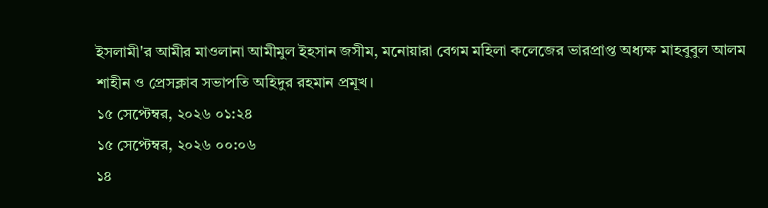ইসলামী'র আমীর মাওলানা আমীমুল ইহসান জসীম, মনোয়ারা বেগম মহিলা কলেজের ভারপ্রাপ্ত অধ্যক্ষ মাহবুবুল আলম শাহীন ও প্রেসক্লাব সভাপতি অহিদুর রহমান প্রমূখ।
১৫ সেপ্টেম্বর, ২০২৬ ০১:২৪
১৫ সেপ্টেম্বর, ২০২৬ ০০:০৬
১৪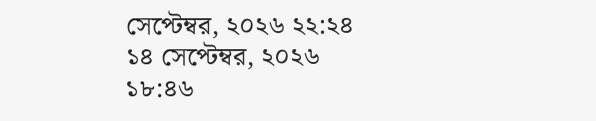সেপ্টেম্বর, ২০২৬ ২২:২৪
১৪ সেপ্টেম্বর, ২০২৬ ১৮:৪৬